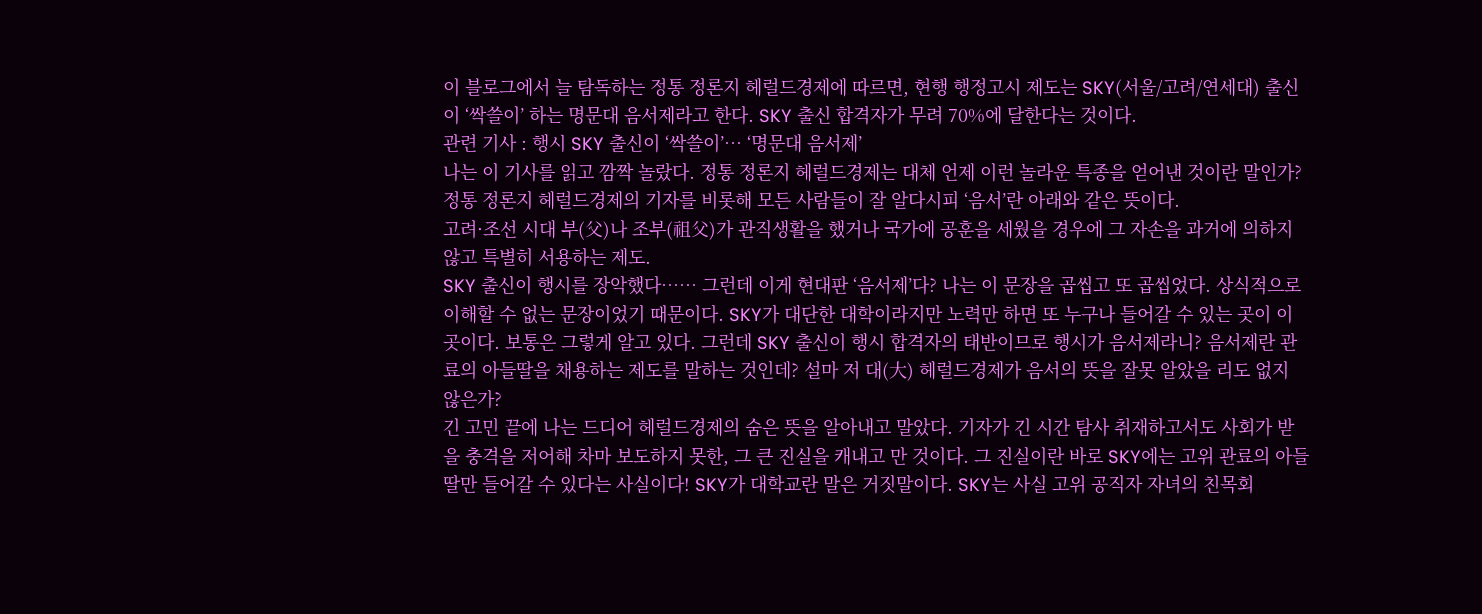이 블로그에서 늘 탐독하는 정통 정론지 헤럴드경제에 따르면, 현행 행정고시 제도는 SKY(서울/고려/연세대) 출신이 ‘싹쓸이’ 하는 명문대 음서제라고 한다. SKY 출신 합격자가 무려 70%에 달한다는 것이다.
관련 기사 : 행시 SKY 출신이 ‘싹쓸이’… ‘명문대 음서제’
나는 이 기사를 읽고 깜짝 놀랐다. 정통 정론지 헤럴드경제는 대체 언제 이런 놀라운 특종을 얻어낸 것이란 말인가? 정통 정론지 헤럴드경제의 기자를 비롯해 모든 사람들이 잘 알다시피 ‘음서’란 아래와 같은 뜻이다.
고려·조선 시대 부(父)나 조부(祖父)가 관직생활을 했거나 국가에 공훈을 세웠을 경우에 그 자손을 과거에 의하지 않고 특별히 서용하는 제도.
SKY 출신이 행시를 장악했다…… 그런데 이게 현대판 ‘음서제’다? 나는 이 문장을 곱씹고 또 곱씹었다. 상식적으로 이해할 수 없는 문장이었기 때문이다. SKY가 대단한 대학이라지만 노력만 하면 또 누구나 들어갈 수 있는 곳이 이곳이다. 보통은 그렇게 알고 있다. 그런데 SKY 출신이 행시 합격자의 태반이므로 행시가 음서제라니? 음서제란 관료의 아들딸을 채용하는 제도를 말하는 것인데? 설마 저 대(大) 헤럴드경제가 음서의 뜻을 잘못 알았을 리도 없지 않은가?
긴 고민 끝에 나는 드디어 헤럴드경제의 숨은 뜻을 알아내고 말았다. 기자가 긴 시간 탐사 취재하고서도 사회가 받을 충격을 저어해 차마 보도하지 못한, 그 큰 진실을 캐내고 만 것이다. 그 진실이란 바로 SKY에는 고위 관료의 아들딸만 들어갈 수 있다는 사실이다! SKY가 대학교란 말은 거짓말이다. SKY는 사실 고위 공직자 자녀의 친목회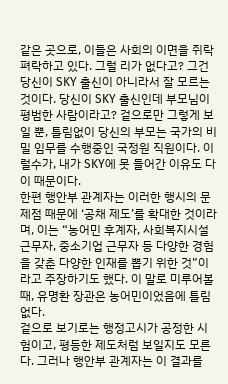같은 곳으로, 이들은 사회의 이면을 쥐락펴락하고 있다. 그럴 리가 없다고? 그건 당신이 SKY 출신이 아니라서 잘 모르는 것이다. 당신이 SKY 출신인데 부모님이 평범한 사람이라고? 겉으로만 그렇게 보일 뿐, 틀림없이 당신의 부모는 국가의 비밀 임무를 수행중인 국정원 직원이다. 이럴수가, 내가 SKY에 못 들어간 이유도 다 이 때문이다.
한편 행안부 관계자는 이러한 행시의 문제점 때문에 ‘공채 제도’를 확대한 것이라며, 이는 “농어민 후계자, 사회복지시설 근무자, 중소기업 근무자 등 다양한 경험을 갖춘 다양한 인재를 뽑기 위한 것”이라고 주장하기도 했다. 이 말로 미루어볼 때, 유명환 장관은 농어민이었음에 틀림없다.
겉으로 보기로는 행정고시가 공정한 시험이고, 평등한 제도처럼 보일지도 모른다. 그러나 행안부 관계자는 이 결과를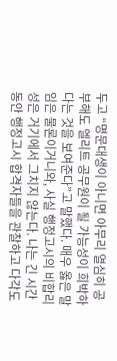두고 “명문대생이 아니면 아무리 열심히 공부해도 엘리트 공무원이 될 가능성이 희박하다는 것을 보여준다”고 말했다. 매우 옳은 말임은 물론이거니와, 사실 행정고시의 비합리성은 거기에서 그치지 않는다. 나는 긴 시간동안 행정고시 합격자들을 관찰하고 다각도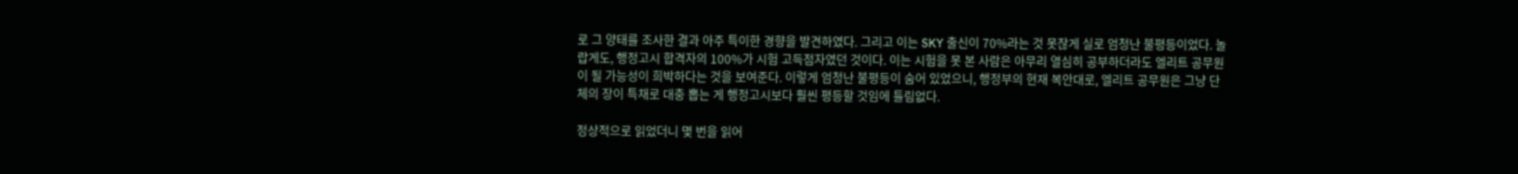로 그 양태를 조사한 결과 아주 특이한 경향을 발견하였다. 그리고 이는 SKY 출신이 70%라는 것 못잖게 실로 엄청난 불평등이었다. 놀랍게도, 행정고시 합격자의 100%가 시험 고득점자였던 것이다. 이는 시험을 못 본 사람은 아무리 열심히 공부하더라도 엘리트 공무원이 될 가능성이 희박하다는 것을 보여준다. 이렇게 엄청난 불평등이 숨어 있었으니, 행정부의 현재 복안대로, 엘리트 공무원은 그냥 단체의 장이 특채로 대충 뽑는 게 행정고시보다 훨씬 평등할 것임에 틀림없다.

정상적으로 읽었더니 몇 번을 읽어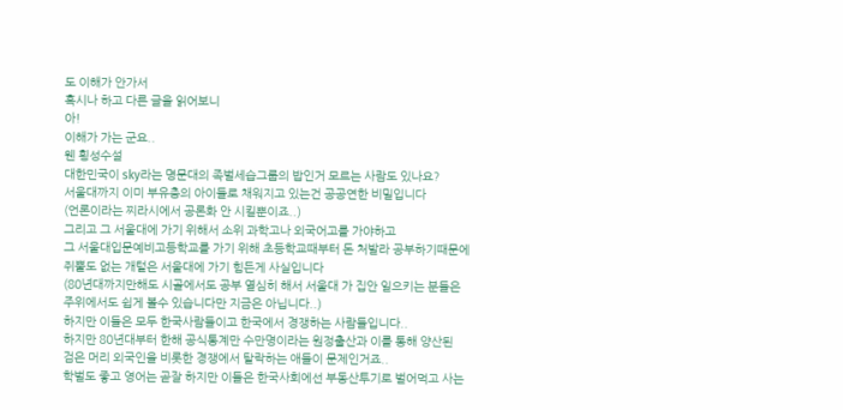도 이해가 안가서
혹시나 하고 다른 글을 읽어보니
아!
이해가 가는 군요..
웬 횡성수설
대한민국이 sky라는 명문대의 족벌세습그룹의 밥인거 모르는 사람도 있나요?
서울대까지 이미 부유층의 아이들로 채워지고 있는건 공공연한 비밀입니다
(언론이라는 찌라시에서 공론화 안 시킬뿐이죠..)
그리고 그 서울대에 가기 위해서 소위 과학고나 외국어고를 가야하고
그 서울대입문예비고등학교를 가기 위해 초등학교때부터 돈 처발라 공부하기때문에
쥐뿔도 없는 개털은 서울대에 가기 힘든게 사실입니다
(80년대까지만해도 시골에서도 공부 열심히 해서 서울대 가 집안 일으키는 분들은
주위에서도 쉽게 볼수 있습니다만 지금은 아닙니다..)
하지만 이들은 모두 한국사람들이고 한국에서 경쟁하는 사람들입니다..
하지만 80년대부터 한해 공식통계만 수만명이라는 원정출산과 이를 통해 양산된
검은 머리 외국인을 비롯한 경쟁에서 탈락하는 애들이 문제인거죠..
학벌도 좋고 영어는 곧잘 하지만 이들은 한국사회에선 부동산투기로 벌어먹고 사는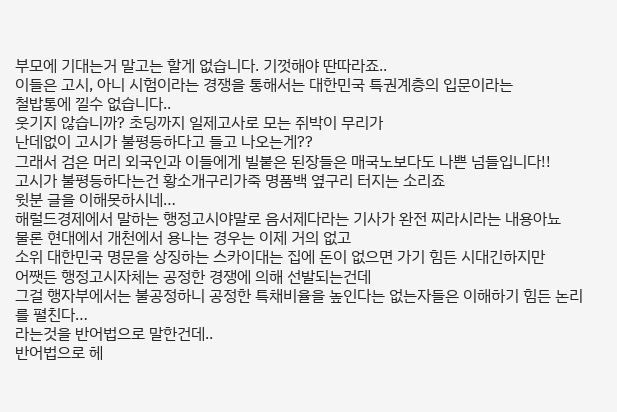부모에 기대는거 말고는 할게 없습니다. 기껏해야 딴따라죠..
이들은 고시, 아니 시험이라는 경쟁을 통해서는 대한민국 특권계층의 입문이라는
철밥통에 낄수 없습니다..
웃기지 않습니까? 초딩까지 일제고사로 모는 쥐박이 무리가
난데없이 고시가 불평등하다고 들고 나오는게??
그래서 검은 머리 외국인과 이들에게 빌붙은 된장들은 매국노보다도 나쁜 넘들입니다!!
고시가 불평등하다는건 황소개구리가죽 명품백 옆구리 터지는 소리죠
윗분 글을 이해못하시네…
해럴드경제에서 말하는 행정고시야말로 음서제다라는 기사가 완전 찌라시라는 내용아뇨
물론 현대에서 개천에서 용나는 경우는 이제 거의 없고
소위 대한민국 명문을 상징하는 스카이대는 집에 돈이 없으면 가기 힘든 시대긴하지만
어쨋든 행정고시자체는 공정한 경쟁에 의해 선발되는건데
그걸 행자부에서는 불공정하니 공정한 특채비율을 높인다는 없는자들은 이해하기 힘든 논리를 펼친다…
라는것을 반어법으로 말한건데..
반어법으로 헤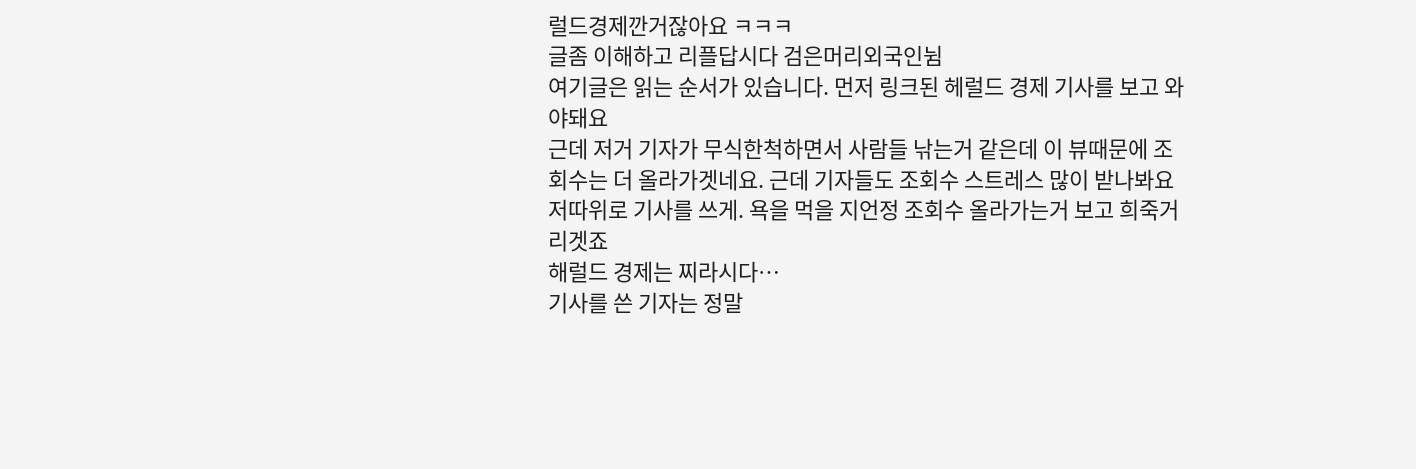럴드경제깐거잖아요 ㅋㅋㅋ
글좀 이해하고 리플답시다 검은머리외국인뉨
여기글은 읽는 순서가 있습니다. 먼저 링크된 헤럴드 경제 기사를 보고 와야돼요
근데 저거 기자가 무식한척하면서 사람들 낚는거 같은데 이 뷰때문에 조회수는 더 올라가겟네요. 근데 기자들도 조회수 스트레스 많이 받나봐요 저따위로 기사를 쓰게. 욕을 먹을 지언정 조회수 올라가는거 보고 희죽거리겟죠
해럴드 경제는 찌라시다…
기사를 쓴 기자는 정말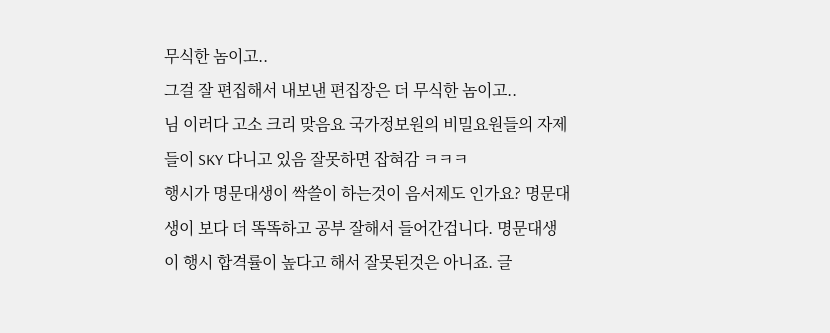무식한 놈이고..
그걸 잘 편집해서 내보낸 편집장은 더 무식한 놈이고..
님 이러다 고소 크리 맞음요 국가정보원의 비밀요원들의 자제들이 SKY 다니고 있음 잘못하면 잡혀감 ㅋㅋㅋ
행시가 명문대생이 싹쓸이 하는것이 음서제도 인가요? 명문대생이 보다 더 똑똑하고 공부 잘해서 들어간겁니다. 명문대생이 행시 합격률이 높다고 해서 잘못된것은 아니죠. 글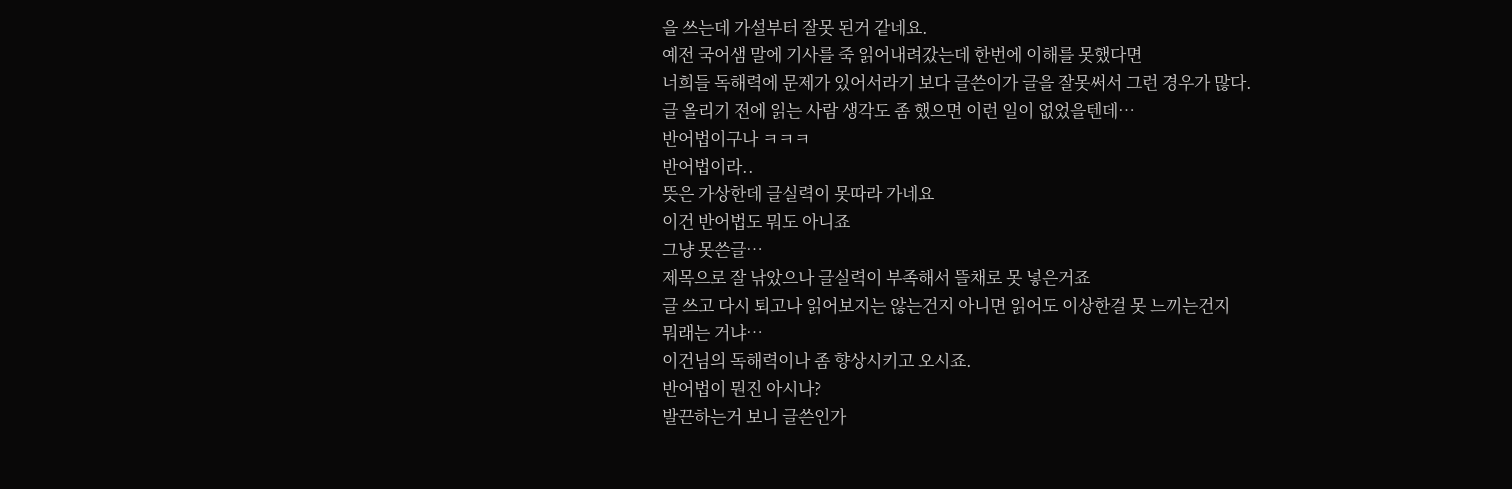을 쓰는데 가설부터 잘못 된거 같네요.
예전 국어샘 말에 기사를 죽 읽어내려갔는데 한번에 이해를 못했다면
너희들 독해력에 문제가 있어서라기 보다 글쓴이가 글을 잘못써서 그런 경우가 많다.
글 올리기 전에 읽는 사람 생각도 좀 했으면 이런 일이 없었을텐데…
반어법이구나 ㅋㅋㅋ
반어법이라..
뜻은 가상한데 글실력이 못따라 가네요
이건 반어법도 뭐도 아니죠
그냥 못쓴글…
제목으로 잘 낚았으나 글실력이 부족해서 뜰채로 못 넣은거죠
글 쓰고 다시 퇴고나 읽어보지는 않는건지 아니면 읽어도 이상한걸 못 느끼는건지
뭐래는 거냐…
이건님의 독해력이나 좀 향상시키고 오시죠.
반어법이 뭔진 아시나?
발끈하는거 보니 글쓴인가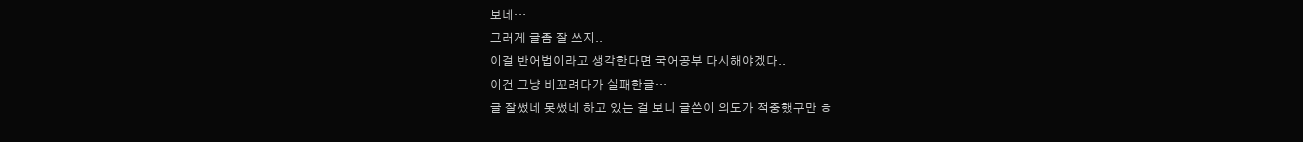보네…
그러게 글좀 잘 쓰지..
이걸 반어법이라고 생각한다면 국어공부 다시해야겠다..
이건 그냥 비꼬려다가 실패한글…
글 잘썼네 못썼네 하고 있는 걸 보니 글쓴이 의도가 적중했구만 ㅎ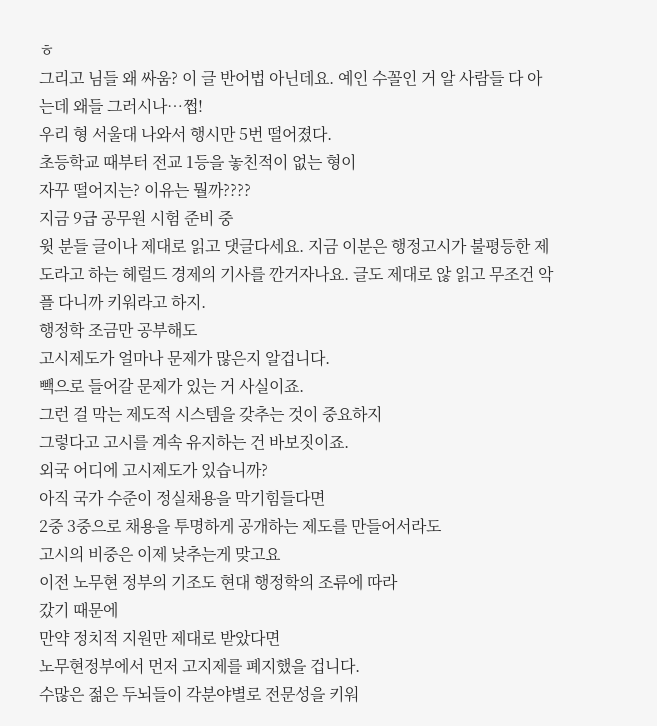ㅎ
그리고 님들 왜 싸움? 이 글 반어법 아닌데요. 예인 수꼴인 거 알 사람들 다 아는데 왜들 그러시나…쩝!
우리 형 서울대 나와서 행시만 5번 떨어졌다.
초등학교 때부터 전교 1등을 놓친적이 없는 형이
자꾸 떨어지는? 이유는 뭘까????
지금 9급 공무원 시험 준비 중
윗 분들 글이나 제대로 읽고 댓글다세요. 지금 이분은 행정고시가 불평등한 제도라고 하는 헤럴드 경제의 기사를 깐거자나요. 글도 제대로 않 읽고 무조건 악플 다니까 키워라고 하지.
행정학 조금만 공부해도
고시제도가 얼마나 문제가 많은지 알겁니다.
빽으로 들어갈 문제가 있는 거 사실이죠.
그런 걸 막는 제도적 시스템을 갖추는 것이 중요하지
그렇다고 고시를 계속 유지하는 건 바보짓이죠.
외국 어디에 고시제도가 있습니까?
아직 국가 수준이 정실채용을 막기힘들다면
2중 3중으로 채용을 투명하게 공개하는 제도를 만들어서라도
고시의 비중은 이제 낮추는게 맞고요
이전 노무현 정부의 기조도 현대 행정학의 조류에 따라
갔기 때문에
만약 정치적 지원만 제대로 받았다면
노무현정부에서 먼저 고지제를 폐지했을 겁니다.
수많은 젊은 두뇌들이 각분야별로 전문성을 키워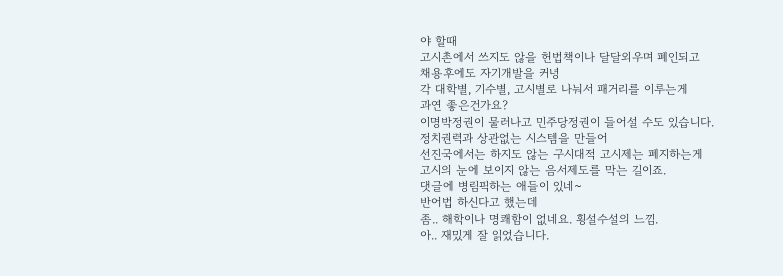야 할때
고시촌에서 쓰지도 않을 헌법책이나 달달외우며 폐인되고
채용후에도 자기개발을 커녕
각 대학별, 기수별, 고시별로 나눠서 패거리를 이루는게
과연 좋은건가요?
이명박정권이 물러나고 민주당정권이 들어설 수도 있습니다.
정치권력과 상관없는 시스템을 만들어
선진국에서는 하지도 않는 구시대적 고시제는 폐지하는게
고시의 눈에 보이지 않는 음서제도를 막는 길이죠.
댓글에 병림픽하는 애들이 있네~
반어법 하신다고 했는데
좀.. 해학이나 명쾌함이 없네요. 횡설수설의 느낌.
아.. 재밌게 잘 읽었습니다.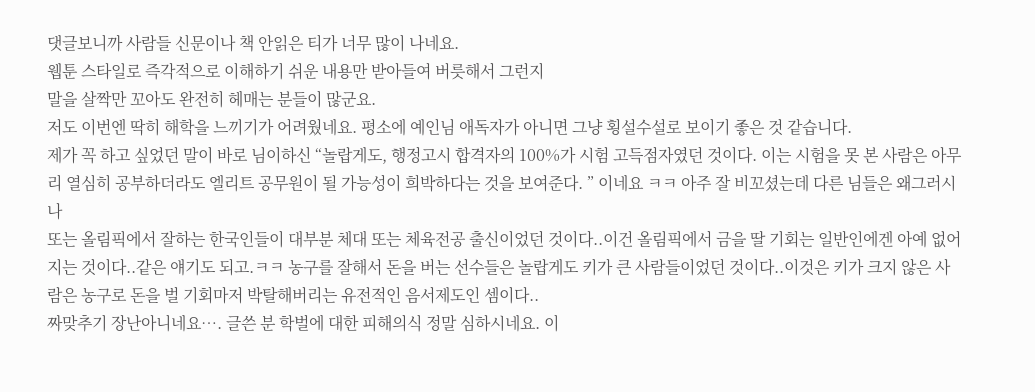댓글보니까 사람들 신문이나 책 안읽은 티가 너무 많이 나네요.
웹툰 스타일로 즉각적으로 이해하기 쉬운 내용만 받아들여 버릇해서 그런지
말을 살짝만 꼬아도 완전히 헤매는 분들이 많군요.
저도 이번엔 딱히 해학을 느끼기가 어려웠네요. 평소에 예인님 애독자가 아니면 그냥 횡설수설로 보이기 좋은 것 같습니다.
제가 꼭 하고 싶었던 말이 바로 님이하신 “놀랍게도, 행정고시 합격자의 100%가 시험 고득점자였던 것이다. 이는 시험을 못 본 사람은 아무리 열심히 공부하더라도 엘리트 공무원이 될 가능성이 희박하다는 것을 보여준다. ” 이네요 ㅋㅋ 아주 잘 비꼬셨는데 다른 님들은 왜그러시나
또는 올림픽에서 잘하는 한국인들이 대부분 체대 또는 체육전공 출신이었던 것이다..이건 올림픽에서 금을 딸 기회는 일반인에겐 아예 없어지는 것이다..같은 얘기도 되고.ㅋㅋ 농구를 잘해서 돈을 버는 선수들은 놀랍게도 키가 큰 사람들이었던 것이다..이것은 키가 크지 않은 사람은 농구로 돈을 벌 기회마저 박탈해버리는 유전적인 음서제도인 셈이다..
짜맞추기 장난아니네요…. 글쓴 분 학벌에 대한 피해의식 정말 심하시네요. 이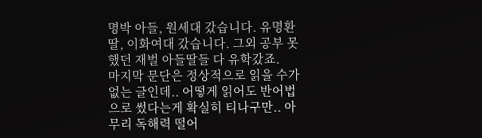명박 아들, 원세대 갔습니다. 유명환 딸, 이화여대 갔습니다. 그외 공부 못했던 재벌 아들딸들 다 유학갔죠.
마지막 문단은 정상적으로 읽을 수가 없는 글인데.. 어떻게 읽어도 반어법으로 썼다는게 확실히 티나구만.. 아무리 독해력 떨어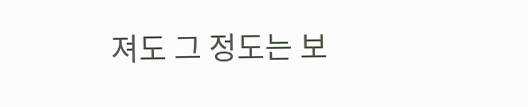져도 그 정도는 보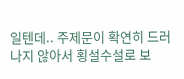일텐데.. 주제문이 확연히 드러나지 않아서 횡설수설로 보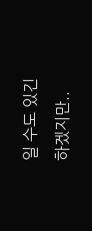일 수도 있긴하겠지만..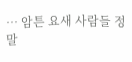… 암튼 요새 사람들 정말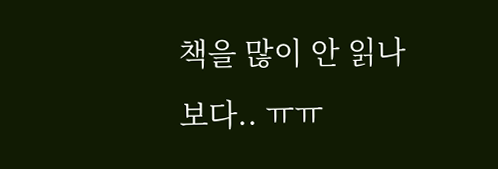책을 많이 안 읽나보다.. ㅠㅠ